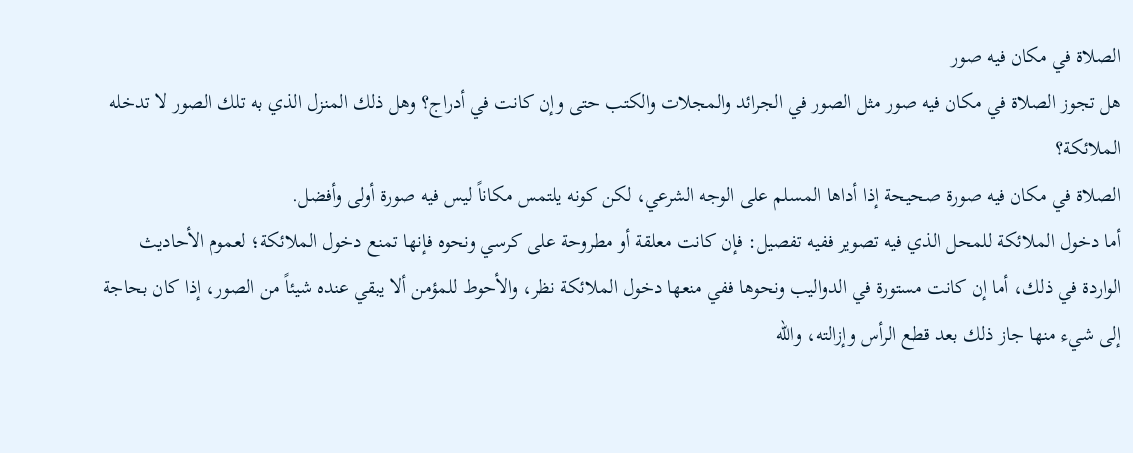الصلاة في مكان فيه صور
هل تجوز الصلاة في مكان فيه صور مثل الصور في الجرائد والمجلات والكتب حتى وإن كانت في أدراج؟ وهل ذلك المنزل الذي به تلك الصور لا تدخله الملائكة؟
الصلاة في مكان فيه صورة صحيحة إذا أداها المسلم على الوجه الشرعي، لكن كونه يلتمس مكاناً ليس فيه صورة أولى وأفضل.
أما دخول الملائكة للمحل الذي فيه تصوير ففيه تفصيل: فإن كانت معلقة أو مطروحة على كرسي ونحوه فإنها تمنع دخول الملائكة؛ لعموم الأحاديث الواردة في ذلك، أما إن كانت مستورة في الدواليب ونحوها ففي منعها دخول الملائكة نظر، والأحوط للمؤمن ألا يبقي عنده شيئاً من الصور، إذا كان بحاجة إلى شيء منها جاز ذلك بعد قطع الرأس وإزالته، والله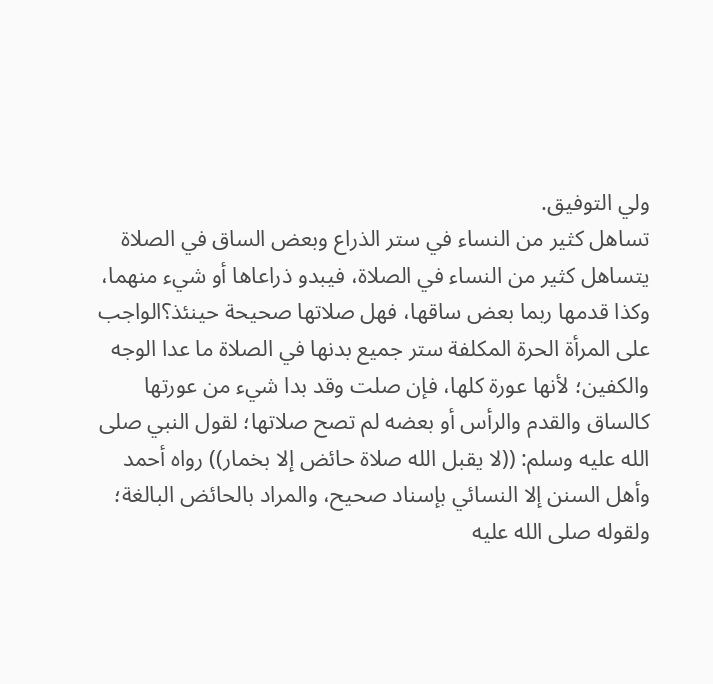ولي التوفيق.
تساهل كثير من النساء في ستر الذراع وبعض الساق في الصلاة
يتساهل كثير من النساء في الصلاة، فيبدو ذراعاها أو شيء منهما، وكذا قدمها ربما بعض ساقها، فهل صلاتها صحيحة حينئذ؟الواجب على المرأة الحرة المكلفة ستر جميع بدنها في الصلاة ما عدا الوجه والكفين؛ لأنها عورة كلها، فإن صلت وقد بدا شيء من عورتها كالساق والقدم والرأس أو بعضه لم تصح صلاتها؛ لقول النبي صلى الله عليه وسلم: ((لا يقبل الله صلاة حائض إلا بخمار)) رواه أحمد وأهل السنن إلا النسائي بإسناد صحيح، والمراد بالحائض البالغة؛ ولقوله صلى الله عليه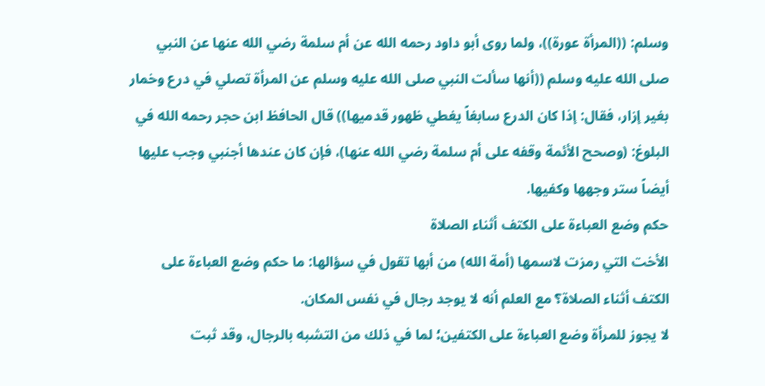وسلم: ((المرأة عورة))، ولما روى أبو داود رحمه الله عن أم سلمة رضي الله عنها عن النبي صلى الله عليه وسلم ((أنها سألت النبي صلى الله عليه وسلم عن المرأة تصلي في درع وخمار بغير إزار، فقال: إذا كان الدرع سابغاً يغطي ظهور قدميها)) قال الحافظ ابن حجر رحمه الله في البلوغ: (وصحح الأئمة وقفه على أم سلمة رضي الله عنها)، فإن كان عندها أجنبي وجب عليها أيضاً ستر وجهها وكفيها.
حكم وضع العباءة على الكتف أثناء الصلاة
الأخت التي رمزت لاسمها (أمة الله) من أبها تقول في سؤالها: ما حكم وضع العباءة على الكتف أثناء الصلاة؟ مع العلم أنه لا يوجد رجال في نفس المكان.
لا يجوز للمرأة وضع العباءة على الكتفين؛ لما في ذلك من التشبه بالرجال، وقد ثبت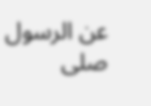عن الرسول صلى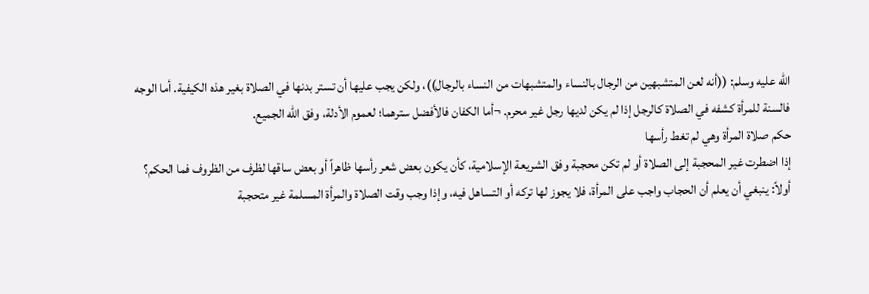الله عليه وسلم: ((أنه لعن المتشبهين من الرجال بالنساء والمتشبهات من النساء بالرجال))، ولكن يجب عليها أن تستر بدنها في الصلاة بغير هذه الكيفية. أما الوجه فالسنة للمرأة كشفه في الصلاة كالرجل إذا لم يكن لديها رجل غير محرم. ¬أما الكفان فالأفضل سترهما؛ لعموم الأدلة، وفق الله الجميع.
حكم صلاة المرأة وهي لم تغط رأسها
إذا اضطرت غير المحجبة إلى الصلاة أو لم تكن محجبة وفق الشريعة الإسلامية، كأن يكون بعض شعر رأسها ظاهراً أو بعض ساقها لظرف من الظروف فما الحكم؟
أولاً: ينبغي أن يعلم أن الحجاب واجب على المرأة، فلا يجوز لها تركه أو التساهل فيه، وإذا وجب وقت الصلاة والمرأة المسلمة غير متحجبة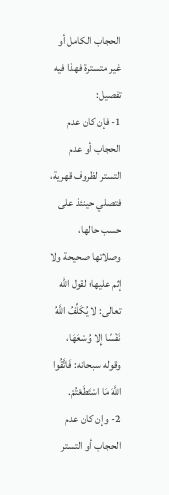الحجاب الكامل أو غير متسترة فهذا فيه تفصيل:
1- فإن كان عدم الحجاب أو عدم التستر لظروف قهرية، فتصلي حينئذ على حسب حالها، وصلاتها صحيحة ولا إثم عليها؛ لقول الله تعالى: لا يُكَلِّفُ اللَّهُ نَفْسًا إِلا وُسْعَهَا، وقوله سبحانه: فَاتَّقُوا اللَّهَ مَا اسْتَطَعْتُمْ.
2- وإن كان عدم الحجاب أو التستر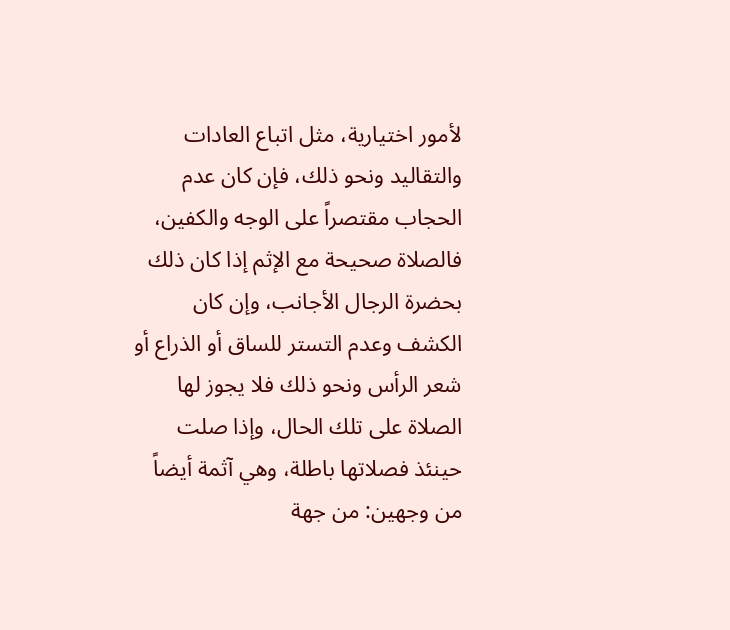لأمور اختيارية، مثل اتباع العادات والتقاليد ونحو ذلك، فإن كان عدم الحجاب مقتصراً على الوجه والكفين، فالصلاة صحيحة مع الإثم إذا كان ذلك بحضرة الرجال الأجانب، وإن كان الكشف وعدم التستر للساق أو الذراع أو شعر الرأس ونحو ذلك فلا يجوز لها الصلاة على تلك الحال، وإذا صلت حينئذ فصلاتها باطلة، وهي آثمة أيضاً من وجهين: من جهة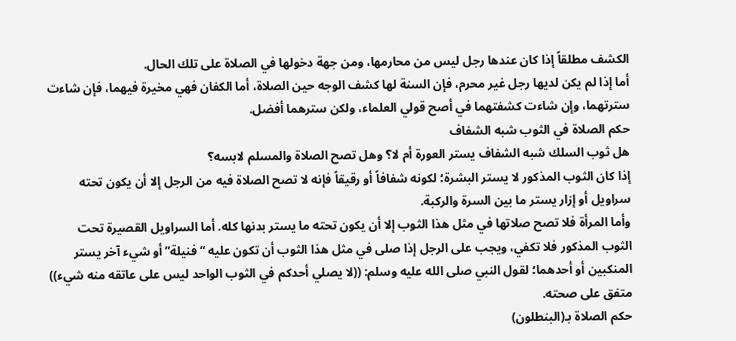الكشف مطلقاً إذا كان عندها رجل ليس من محارمها، ومن جهة دخولها في الصلاة على تلك الحال.
أما إذا لم يكن لديها رجل غير محرم، فإن السنة لها كشف الوجه حين الصلاة، أما الكفان فهي مخيرة فيهما، فإن شاءت سترتهما، وإن شاءت كشفتهما في أصح قولي العلماء، ولكن سترهما أفضل.
حكم الصلاة في الثوب شبه الشفاف
هل ثوب السلك شبه الشفاف يستر العورة أم لا؟ وهل تصح الصلاة والمسلم لابسه؟
إذا كان الثوب المذكور لا يستر البشرة؛ لكونه شفافاً أو رقيقاً فإنه لا تصح الصلاة فيه من الرجل إلا أن يكون تحته سراويل أو إزار يستر ما بين السرة والركبة.
وأما المرأة فلا تصح صلاتها في مثل هذا الثوب إلا أن يكون تحته ما يستر بدنها كله. أما السراويل القصيرة تحت الثوب المذكور فلا تكفي، ويجب على الرجل إذا صلى في مثل هذا الثوب أن تكون عليه “فنيلة” أو شيء آخر يستر المنكبين أو أحدهما؛ لقول النبي صلى الله عليه وسلم: ((لا يصلي أحدكم في الثوب الواحد ليس على عاتقه منه شيء)) متفق على صحته.
حكم الصلاة بـ(البنطلون)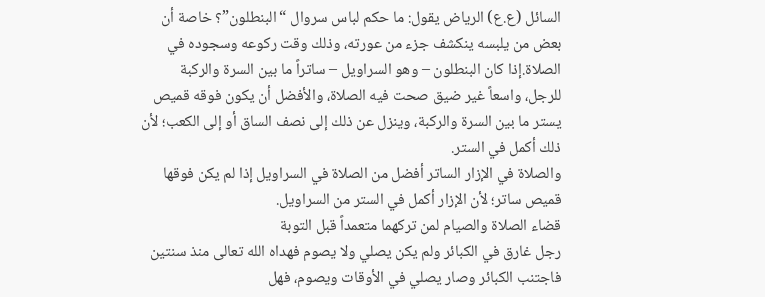السائل (ع.ع) الرياض يقول: ما حكم لباس سروال “البنطلون”؟ خاصة أن بعض من يلبسه ينكشف جزء من عورته، وذلك وقت ركوعه وسجوده في الصلاة.إذا كان البنطلون – وهو السراويل – ساتراً ما بين السرة والركبة للرجل، واسعاً غير ضيق صحت فيه الصلاة، والأفضل أن يكون فوقه قميص يستر ما بين السرة والركبة، وينزل عن ذلك إلى نصف الساق أو إلى الكعب؛ لأن ذلك أكمل في الستر.
والصلاة في الإزار الساتر أفضل من الصلاة في السراويل إذا لم يكن فوقها قميص ساتر؛ لأن الإزار أكمل في الستر من السراويل.
قضاء الصلاة والصيام لمن تركهما متعمداً قبل التوبة
رجل غارق في الكبائر ولم يكن يصلي ولا يصوم فهداه الله تعالى منذ سنتين فاجتنب الكبائر وصار يصلي في الأوقات ويصوم، فهل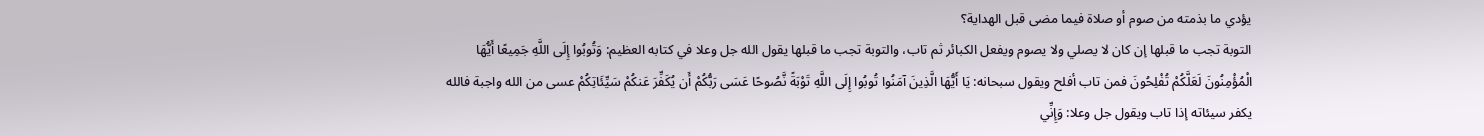يؤدي ما بذمته من صوم أو صلاة فيما مضى قبل الهداية؟
التوبة تجب ما قبلها إن كان لا يصلي ولا يصوم ويفعل الكبائر ثم تاب، والتوبة تجب ما قبلها يقول الله جل وعلا في كتابه العظيم: وَتُوبُوا إِلَى اللَّهِ جَمِيعًا أَيُّهَا الْمُؤْمِنُونَ لَعَلَّكُمْ تُفْلِحُونَ فمن تاب أفلح ويقول سبحانه: يَا أَيُّهَا الَّذِينَ آمَنُوا تُوبُوا إِلَى اللَّهِ تَوْبَةً نَّصُوحًا عَسَى رَبُّكُمْ أَن يُكَفِّرَ عَنكُمْ سَيِّئَاتِكُمْ عسى من الله واجبة فالله يكفر سيئاته إذا تاب ويقول جل وعلا: وَإِنِّي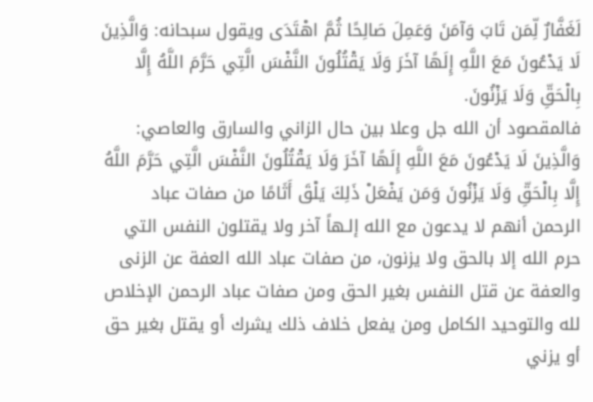لَغَفَّارٌ لِّمَن تَابَ وَآمَنَ وَعَمِلَ صَالِحًا ثُمَّ اهْتَدَى ويقول سبحانه: وَالَّذِينَ لَا يَدْعُونَ مَعَ اللَّهِ إِلَهًا آخَرَ وَلَا يَقْتُلُونَ النَّفْسَ الَّتِي حَرَّمَ اللَّهُ إِلَّا بِالْحَقِّ وَلَا يَزْنُونَ.
فالمقصود أن الله جل وعلا بين حال الزاني والسارق والعاصي: وَالَّذِينَ لَا يَدْعُونَ مَعَ اللَّهِ إِلَهًا آخَرَ وَلَا يَقْتُلُونَ النَّفْسَ الَّتِي حَرَّمَ اللَّهُ إِلَّا بِالْحَقِّ وَلَا يَزْنُونَ وَمَن يَفْعَلْ ذَلِكَ يَلْقَ أَثَامًا من صفات عباد الرحمن أنهم لا يدعون مع الله إلـهاً آخر ولا يقتلون النفس التي حرم الله إلا بالحق ولا يزنون، من صفات عباد الله العفة عن الزنى والعفة عن قتل النفس بغير الحق ومن صفات عباد الرحمن الإخلاص لله والتوحيد الكامل ومن يفعل خلاف ذلك يشرك أو يقتل بغير حق أو يزني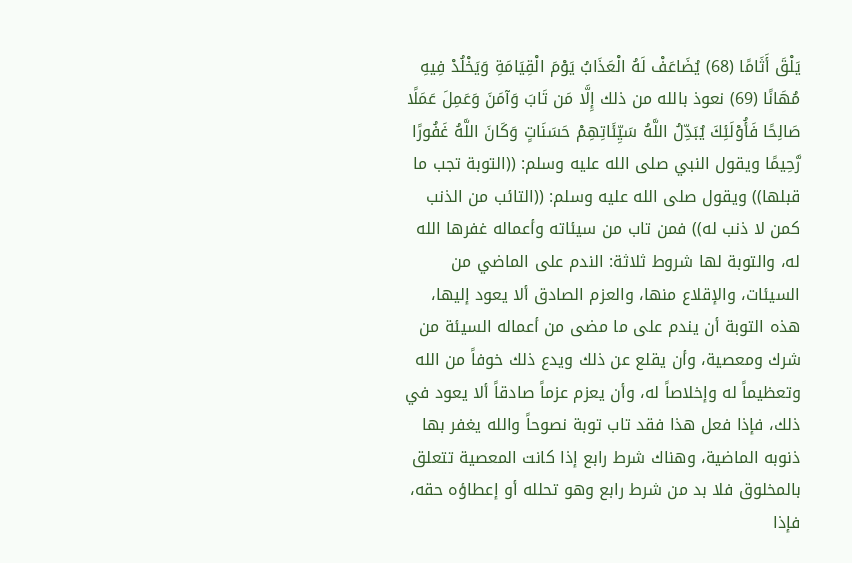يَلْقَ أَثَامًا (68) يُضَاعَفْ لَهُ الْعَذَابُ يَوْمَ الْقِيَامَةِ وَيَخْلُدْ فِيهِ مُهَانًا (69) نعوذ بالله من ذلك إِلَّا مَن تَابَ وَآمَنَ وَعَمِلَ عَمَلًا صَالِحًا فَأُوْلَئِكَ يُبَدِّلُ اللَّهُ سَيِّئَاتِهِمْ حَسَنَاتٍ وَكَانَ اللَّهُ غَفُورًا رَّحِيمًا ويقول النبي صلى الله عليه وسلم: ((التوبة تجب ما قبلها)) ويقول صلى الله عليه وسلم: ((التائب من الذنب كمن لا ذنب له)) فمن تاب من سيئاته وأعماله غفرها الله له، والتوبة لها شروط ثلاثة: الندم على الماضي من السيئات، والإقلاع منها، والعزم الصادق ألا يعود إليها، هذه التوبة أن يندم على ما مضى من أعماله السيئة من شرك ومعصية، وأن يقلع عن ذلك ويدع ذلك خوفاً من الله وتعظيماً له وإخلاصاً له، وأن يعزم عزماً صادقاً ألا يعود في ذلك، فإذا فعل هذا فقد تاب توبة نصوحاً والله يغفر بها ذنوبه الماضية، وهناك شرط رابع إذا كانت المعصية تتعلق بالمخلوق فلا بد من شرط رابع وهو تحلله أو إعطاؤه حقه، فإذا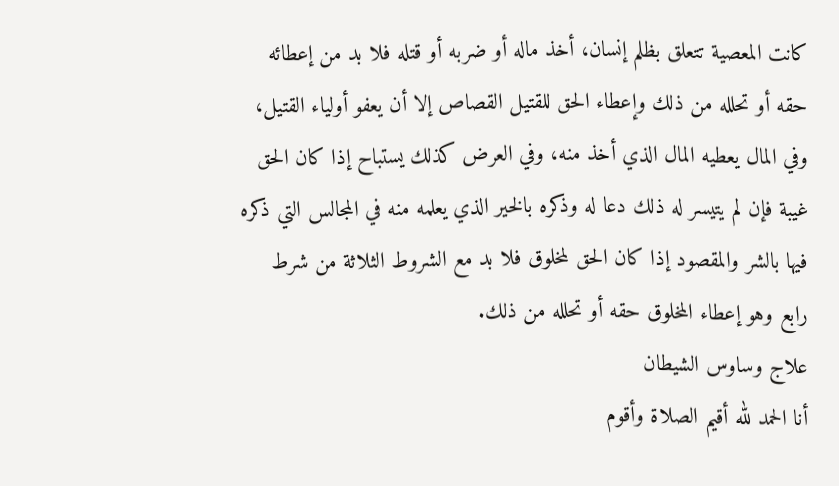كانت المعصية تتعلق بظلم إنسان، أخذ ماله أو ضربه أو قتله فلا بد من إعطائه حقه أو تحلله من ذلك وإعطاء الحق للقتيل القصاص إلا أن يعفو أولياء القتيل، وفي المال يعطيه المال الذي أخذ منه، وفي العرض كذلك يستباح إذا كان الحق غيبة فإن لم يتيسر له ذلك دعا له وذكره بالخير الذي يعلمه منه في المجالس التي ذكره فيها بالشر والمقصود إذا كان الحق لمخلوق فلا بد مع الشروط الثلاثة من شرط رابع وهو إعطاء المخلوق حقه أو تحلله من ذلك.
علاج وساوس الشيطان
أنا الحمد لله أقيم الصلاة وأقوم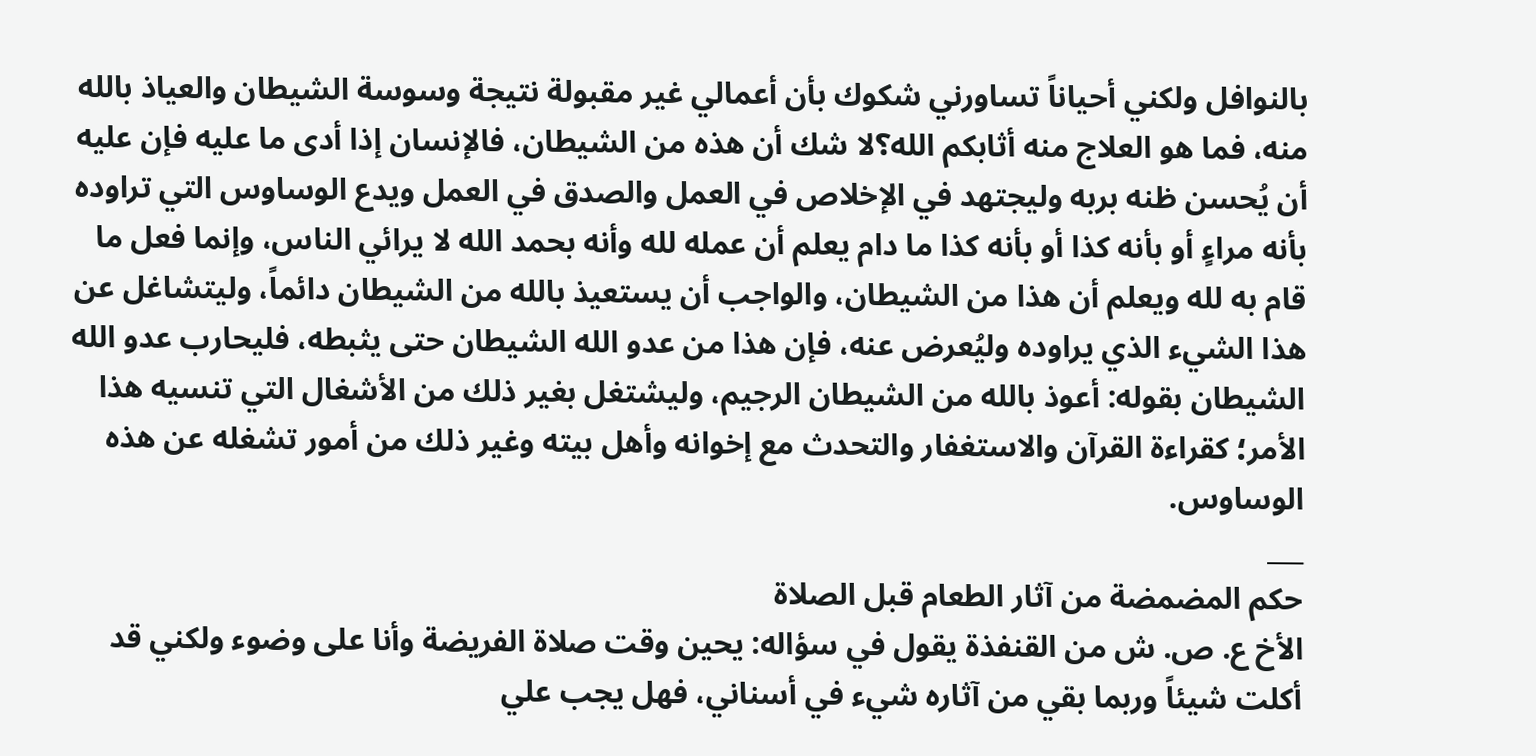بالنوافل ولكني أحياناً تساورني شكوك بأن أعمالي غير مقبولة نتيجة وسوسة الشيطان والعياذ بالله منه، فما هو العلاج منه أثابكم الله؟لا شك أن هذه من الشيطان، فالإنسان إذا أدى ما عليه فإن عليه أن يُحسن ظنه بربه وليجتهد في الإخلاص في العمل والصدق في العمل ويدع الوساوس التي تراوده بأنه مراءٍ أو بأنه كذا أو بأنه كذا ما دام يعلم أن عمله لله وأنه بحمد الله لا يرائي الناس، وإنما فعل ما قام به لله ويعلم أن هذا من الشيطان، والواجب أن يستعيذ بالله من الشيطان دائماً، وليتشاغل عن هذا الشيء الذي يراوده وليُعرض عنه، فإن هذا من عدو الله الشيطان حتى يثبطه، فليحارب عدو الله الشيطان بقوله: أعوذ بالله من الشيطان الرجيم، وليشتغل بغير ذلك من الأشغال التي تنسيه هذا الأمر؛ كقراءة القرآن والاستغفار والتحدث مع إخوانه وأهل بيته وغير ذلك من أمور تشغله عن هذه الوساوس.
___
حكم المضمضة من آثار الطعام قبل الصلاة
الأخ ع. ص. ش من القنفذة يقول في سؤاله: يحين وقت صلاة الفريضة وأنا على وضوء ولكني قد أكلت شيئاً وربما بقي من آثاره شيء في أسناني، فهل يجب علي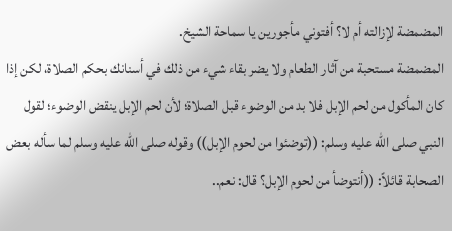المضمضة لإزالته أم لا؟ أفتوني مأجورين يا سماحة الشيخ.
المضمضة مستحبة من آثار الطعام ولا يضر بقاء شيء من ذلك في أسنانك بحكم الصلاة، لكن إذا كان المأكول من لحم الإبل فلا بد من الوضوء قبل الصلاة؛ لأن لحم الإبل ينقض الوضوء؛ لقول النبي صلى الله عليه وسلم: ((توضئوا من لحوم الإبل)) وقوله صلى الله عليه وسلم لما سأله بعض الصحابة قائلاً: ((أنتوضأ من لحوم الإبل؟ قال: نعم..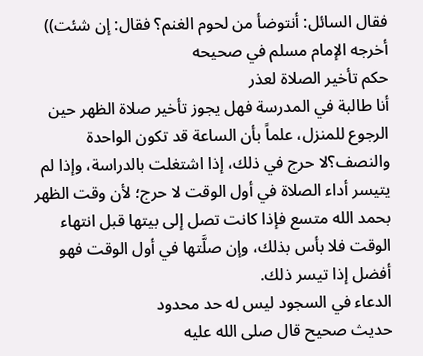فقال السائل: أنتوضأ من لحوم الغنم؟ فقال: إن شئت)) أخرجه الإمام مسلم في صحيحه
حكم تأخير الصلاة لعذر
أنا طالبة في المدرسة فهل يجوز تأخير صلاة الظهر حين الرجوع للمنزل، علماً بأن الساعة قد تكون الواحدة والنصف؟لا حرج في ذلك، إذا اشتغلت بالدراسة، وإذا لم يتيسر أداء الصلاة في أول الوقت لا حرج؛ لأن وقت الظهر بحمد الله متسع فإذا كانت تصل إلى بيتها قبل انتهاء الوقت فلا بأس بذلك، وإن صلَّتها في أول الوقت فهو أفضل إذا تيسر ذلك.
الدعاء في السجود ليس له حد محدود
حديث صحيح قال صلى الله عليه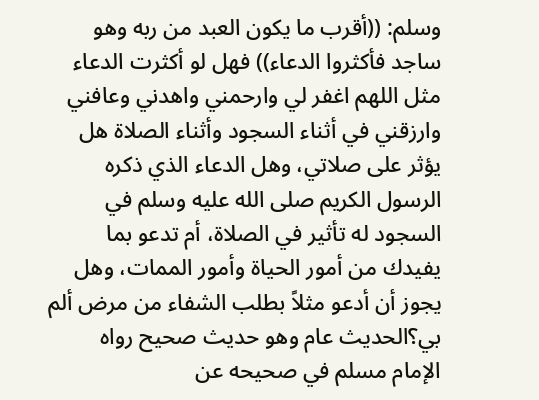وسلم: ((أقرب ما يكون العبد من ربه وهو ساجد فأكثروا الدعاء)) فهل لو أكثرت الدعاء مثل اللهم اغفر لي وارحمني واهدني وعافني وارزقني في أثناء السجود وأثناء الصلاة هل يؤثر على صلاتي، وهل الدعاء الذي ذكره الرسول الكريم صلى الله عليه وسلم في السجود له تأثير في الصلاة، أم تدعو بما يفيدك من أمور الحياة وأمور الممات، وهل يجوز أن أدعو مثلاً بطلب الشفاء من مرض ألم بي؟الحديث عام وهو حديث صحيح رواه الإمام مسلم في صحيحه عن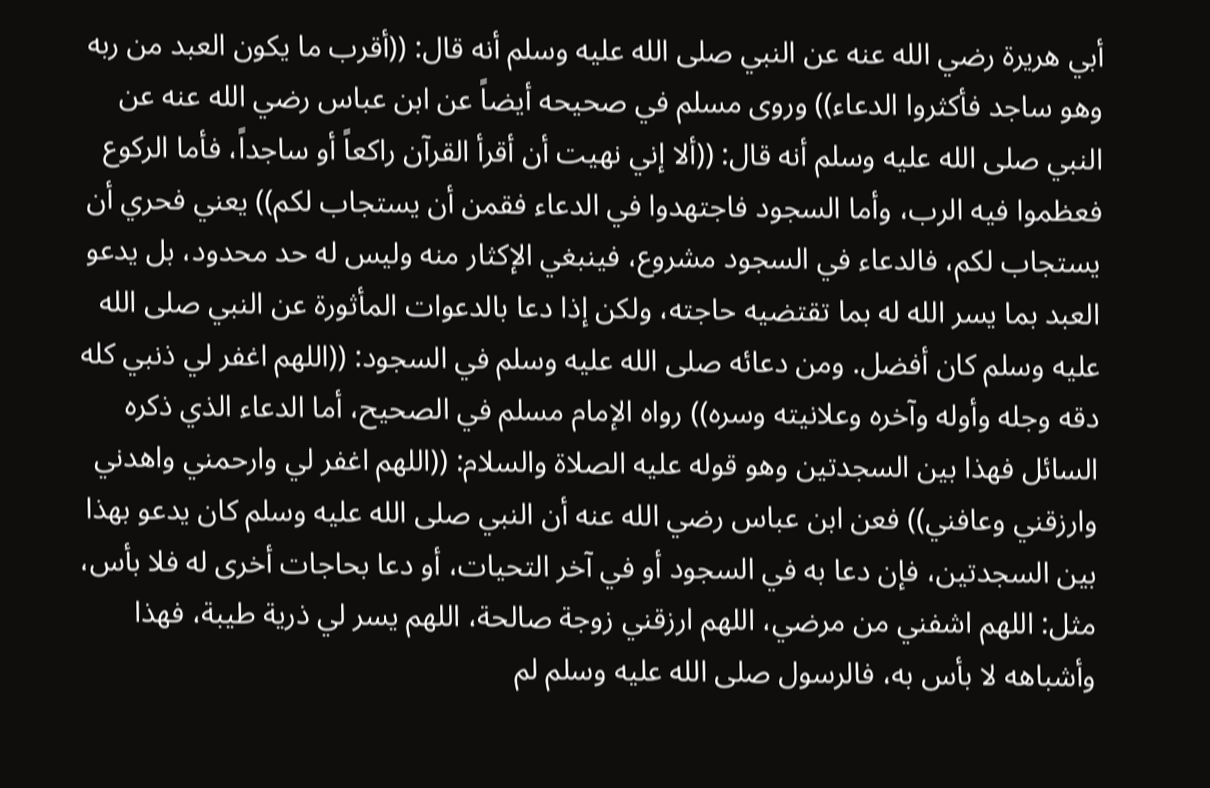أبي هريرة رضي الله عنه عن النبي صلى الله عليه وسلم أنه قال: ((أقرب ما يكون العبد من ربه وهو ساجد فأكثروا الدعاء)) وروى مسلم في صحيحه أيضاً عن ابن عباس رضي الله عنه عن النبي صلى الله عليه وسلم أنه قال: ((ألا إني نهيت أن أقرأ القرآن راكعاً أو ساجداً، فأما الركوع فعظموا فيه الرب، وأما السجود فاجتهدوا في الدعاء فقمن أن يستجاب لكم)) يعني فحري أن يستجاب لكم، فالدعاء في السجود مشروع، فينبغي الإكثار منه وليس له حد محدود، بل يدعو العبد بما يسر الله له بما تقتضيه حاجته، ولكن إذا دعا بالدعوات المأثورة عن النبي صلى الله عليه وسلم كان أفضل. ومن دعائه صلى الله عليه وسلم في السجود: ((اللهم اغفر لي ذنبي كله دقه وجله وأوله وآخره وعلانيته وسره)) رواه الإمام مسلم في الصحيح، أما الدعاء الذي ذكره السائل فهذا بين السجدتين وهو قوله عليه الصلاة والسلام: ((اللهم اغفر لي وارحمني واهدني وارزقني وعافني)) فعن ابن عباس رضي الله عنه أن النبي صلى الله عليه وسلم كان يدعو بهذا بين السجدتين، فإن دعا به في السجود أو في آخر التحيات، أو دعا بحاجات أخرى له فلا بأس، مثل: اللهم اشفني من مرضي، اللهم ارزقني زوجة صالحة، اللهم يسر لي ذرية طيبة، فهذا وأشباهه لا بأس به، فالرسول صلى الله عليه وسلم لم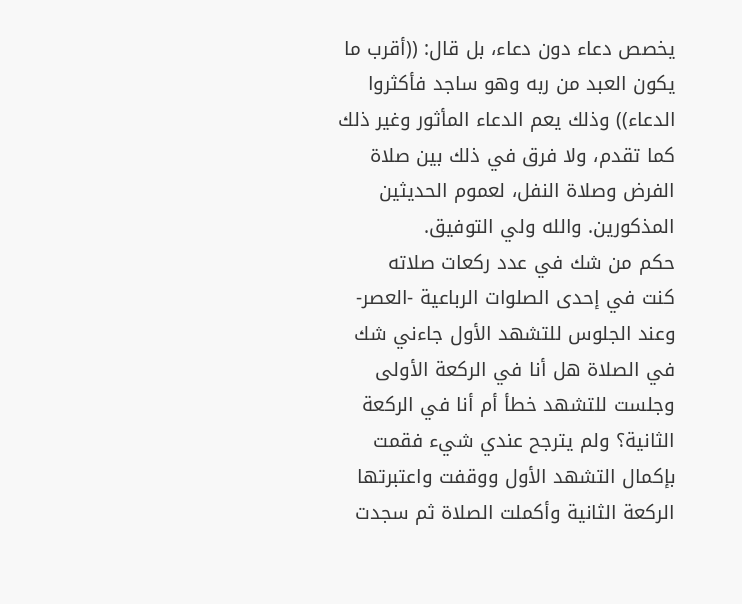يخصص دعاء دون دعاء، بل قال: ((أقرب ما يكون العبد من ربه وهو ساجد فأكثروا الدعاء)) وذلك يعم الدعاء المأثور وغير ذلك كما تقدم، ولا فرق في ذلك بين صلاة الفرض وصلاة النفل، لعموم الحديثين المذكورين. والله ولي التوفيق.
حكم من شك في عدد ركعات صلاته
كنت في إحدى الصلوات الرباعية -العصر- وعند الجلوس للتشهد الأول جاءني شك في الصلاة هل أنا في الركعة الأولى وجلست للتشهد خطأ أم أنا في الركعة الثانية؟ ولم يترجح عندي شيء فقمت بإكمال التشهد الأول ووقفت واعتبرتها الركعة الثانية وأكملت الصلاة ثم سجدت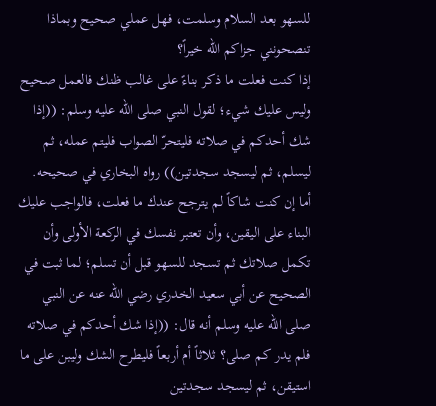للسهو بعد السلام وسلمت، فهل عملي صحيح وبماذا تنصحونني جزاكم الله خيراً؟
إذا كنت فعلت ما ذكر بناءً على غالب ظنك فالعمل صحيح وليس عليك شيء؛ لقول النبي صلى الله عليه وسلم: ((إذا شك أحدكم في صلاته فليتحرّ الصواب فليتم عمله، ثم ليسلم، ثم ليسجد سجدتين)) رواه البخاري في صحيحه.
أما إن كنت شاكاً لم يترجح عندك ما فعلت، فالواجب عليك البناء على اليقين، وأن تعتبر نفسك في الركعة الأولى وأن تكمل صلاتك ثم تسجد للسهو قبل أن تسلم؛ لما ثبت في الصحيح عن أبي سعيد الخدري رضي الله عنه عن النبي صلى الله عليه وسلم أنه قال: ((إذا شك أحدكم في صلاته فلم يدر كم صلى؟ ثلاثاً أم أربعاً فليطرح الشك وليبن على ما استيقن، ثم ليسجد سجدتين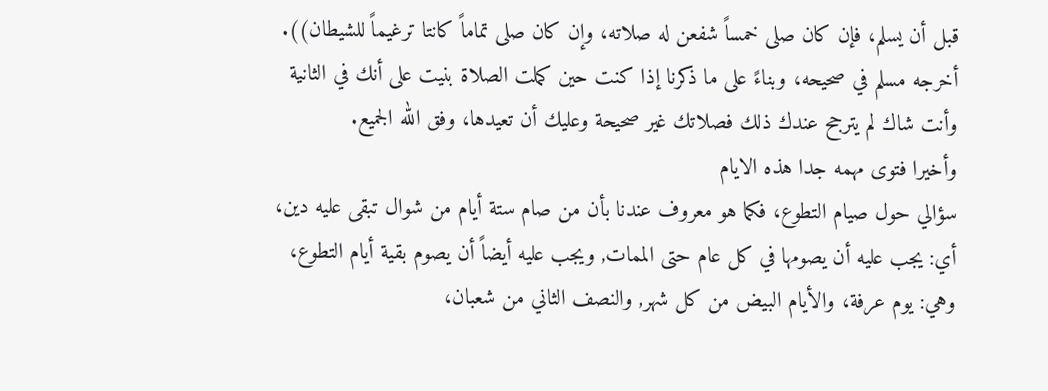قبل أن يسلم، فإن كان صلى خمساً شفعن له صلاته، وإن كان صلى تماماً كانتا ترغيماً للشيطان)).
أخرجه مسلم في صحيحه، وبناءً على ما ذكرنا إذا كنت حين كملت الصلاة بنيت على أنك في الثانية وأنت شاك لم يترجح عندك ذلك فصلاتك غير صحيحة وعليك أن تعيدها، وفق الله الجميع.
وأخيرا فتوى مهمه جدا هذه الايام
سؤالي حول صيام التطوع، فكما هو معروف عندنا بأن من صام ستة أيام من شوال تبقى عليه دين، أي: يجب عليه أن يصومها في كل عام حتى الممات, ويجب عليه أيضاً أن يصوم بقية أيام التطوع، وهي: يوم عرفة، والأيام البيض من كل شهر, والنصف الثاني من شعبان،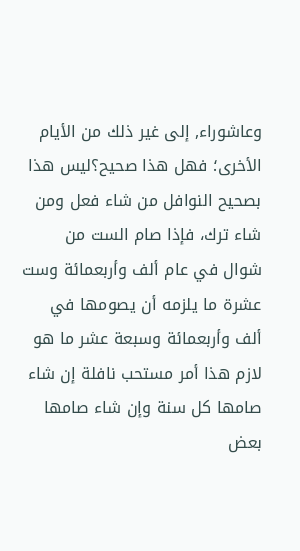وعاشوراء, إلى غير ذلك من الأيام الأخرى؛ فهل هذا صحيح؟ليس هذا بصحيح النوافل من شاء فعل ومن شاء ترك، فإذا صام الست من شوال في عام ألف وأربعمائة وست عشرة ما يلزمه أن يصومها في ألف وأربعمائة وسبعة عشر ما هو لازم هذا أمر مستحب نافلة إن شاء صامها كل سنة وإن شاء صامها بعض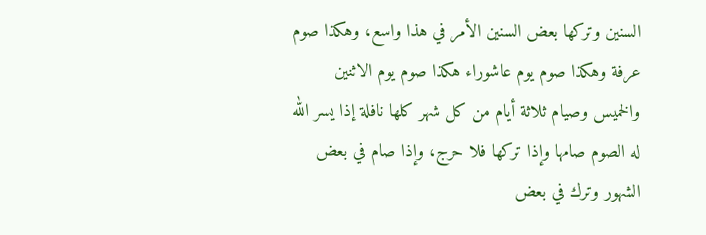السنين وتركها بعض السنين الأمر في هذا واسع، وهكذا صوم عرفة وهكذا صوم يوم عاشوراء هكذا صوم يوم الاثنين والخميس وصيام ثلاثة أيام من كل شهر كلها نافلة إذا يسر الله له الصوم صامها وإذا تركها فلا حرج، وإذا صام في بعض الشهور وترك في بعض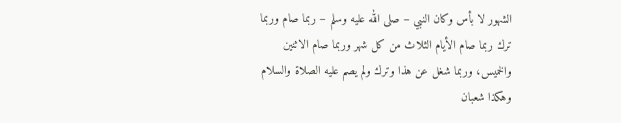الشهور لا بأس وكان النبي – صلى الله عليه وسلم – ربما صام وربما ترك ربما صام الأيام الثلاث من كل شهر وربما صام الاثنين والخميس، وربما شغل عن هذا وترك ولم يصم عليه الصلاة والسلام وهكذا شعبان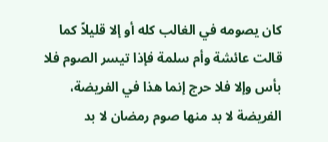كان يصومه في الغالب كله أو إلا قليلاً كما قالت عائشة وأم سلمة فإذا تيسر الصوم فلا بأس وإلا فلا حرج إنما هذا في الفريضة، الفريضة لا بد منها صوم رمضان لا بد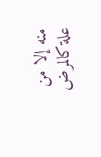منه إلا من علة كالمرض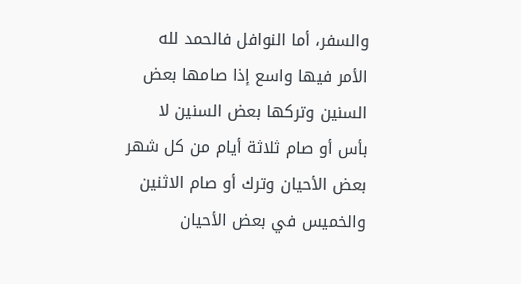والسفر، أما النوافل فالحمد لله الأمر فيها واسع إذا صامها بعض السنين وتركها بعض السنين لا بأس أو صام ثلاثة أيام من كل شهر بعض الأحيان وترك أو صام الاثنين والخميس في بعض الأحيان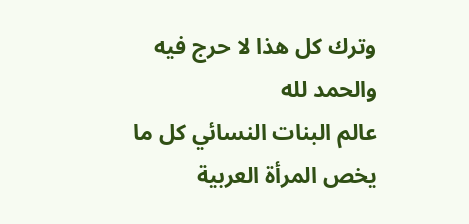وترك كل هذا لا حرج فيه والحمد لله
عالم البنات النسائي كل ما يخص المرأة العربية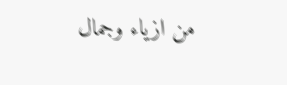من ازياء وجمال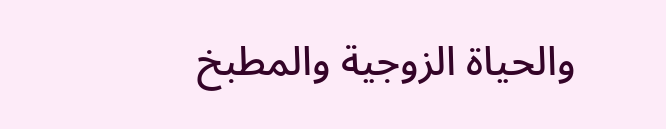والحياة الزوجية والمطبخ